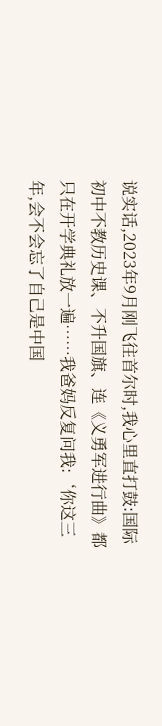说实话,2023年9月刚飞往首尔时,我心里直打鼓:国际初中不教历史课、不升国旗、连《义勇军进行曲》都只在开学典礼放一遍……我爸妈反复问我:‘你这三年,会不会忘了自己是中国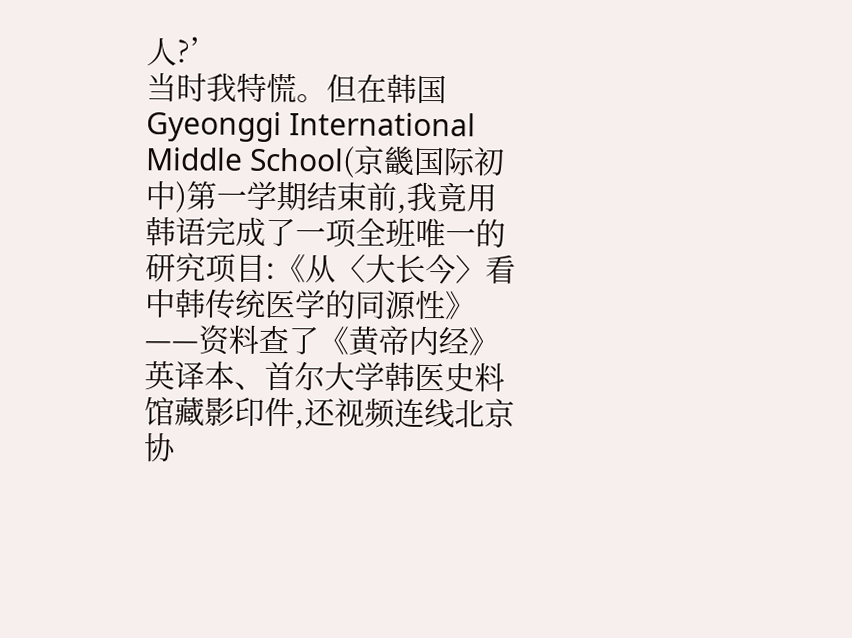人?’
当时我特慌。但在韩国Gyeonggi International Middle School(京畿国际初中)第一学期结束前,我竟用韩语完成了一项全班唯一的研究项目:《从〈大长今〉看中韩传统医学的同源性》——资料查了《黄帝内经》英译本、首尔大学韩医史料馆藏影印件,还视频连线北京协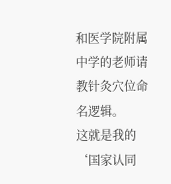和医学院附属中学的老师请教针灸穴位命名逻辑。
这就是我的‘国家认同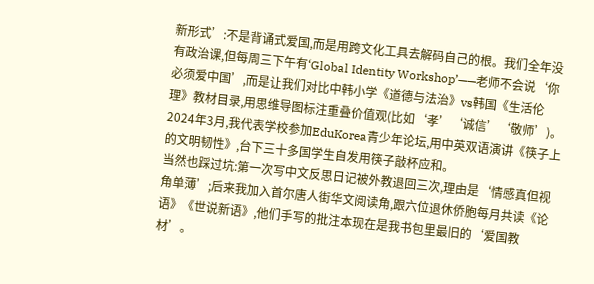新形式’:不是背诵式爱国,而是用跨文化工具去解码自己的根。我们全年没有政治课,但每周三下午有‘Global Identity Workshop’——老师不会说‘你必须爱中国’,而是让我们对比中韩小学《道德与法治》vs韩国《生活伦理》教材目录,用思维导图标注重叠价值观(比如‘孝’‘诚信’‘敬师’)。2024年3月,我代表学校参加EduKorea青少年论坛,用中英双语演讲《筷子上的文明韧性》,台下三十多国学生自发用筷子敲杯应和。
当然也踩过坑:第一次写中文反思日记被外教退回三次,理由是‘情感真但视角单薄’;后来我加入首尔唐人街华文阅读角,跟六位退休侨胞每月共读《论语》《世说新语》,他们手写的批注本现在是我书包里最旧的‘爱国教材’。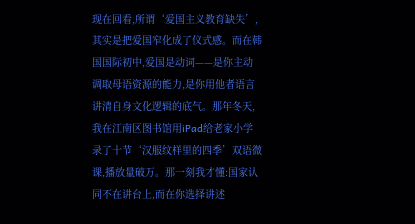现在回看,所谓‘爱国主义教育缺失’,其实是把爱国窄化成了仪式感。而在韩国国际初中,爱国是动词——是你主动调取母语资源的能力,是你用他者语言讲清自身文化逻辑的底气。那年冬天,我在江南区图书馆用iPad给老家小学录了十节‘汉服纹样里的四季’双语微课,播放量破万。那一刻我才懂:国家认同不在讲台上,而在你选择讲述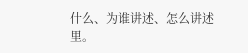什么、为谁讲述、怎么讲述里。